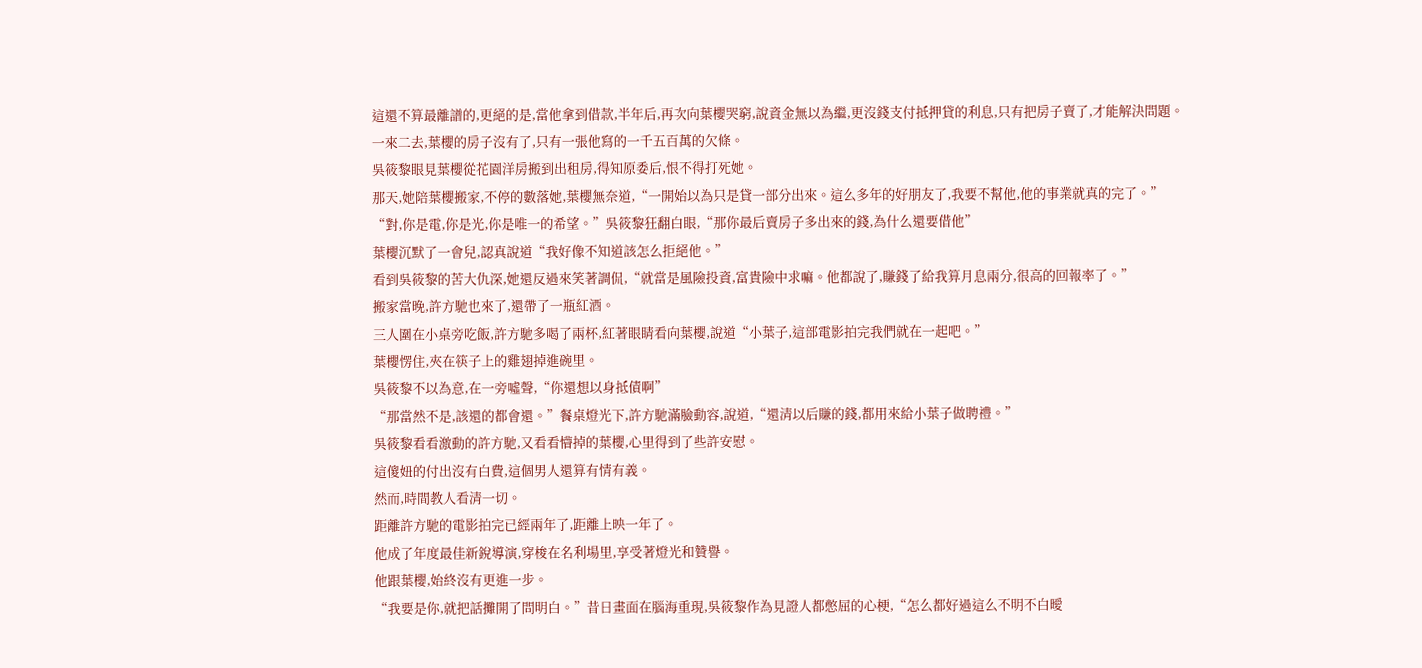這還不算最離譜的,更絕的是,當他拿到借款,半年后,再次向葉櫻哭窮,說資金無以為繼,更沒錢支付抵押貸的利息,只有把房子賣了,才能解決問題。
一來二去,葉櫻的房子沒有了,只有一張他寫的一千五百萬的欠條。
吳筱黎眼見葉櫻從花園洋房搬到出租房,得知原委后,恨不得打死她。
那天,她陪葉櫻搬家,不停的數落她,葉櫻無奈道,“一開始以為只是貸一部分出來。這么多年的好朋友了,我要不幫他,他的事業就真的完了。”
“對,你是電,你是光,你是唯一的希望。”吳筱黎狂翻白眼,“那你最后賣房子多出來的錢,為什么還要借他”
葉櫻沉默了一會兒,認真說道“我好像不知道該怎么拒絕他。”
看到吳筱黎的苦大仇深,她還反過來笑著調侃,“就當是風險投資,富貴險中求嘛。他都說了,賺錢了給我算月息兩分,很高的回報率了。”
搬家當晚,許方馳也來了,還帶了一瓶紅酒。
三人圍在小桌旁吃飯,許方馳多喝了兩杯,紅著眼睛看向葉櫻,說道“小葉子,這部電影拍完我們就在一起吧。”
葉櫻愣住,夾在筷子上的雞翅掉進碗里。
吳筱黎不以為意,在一旁噓聲,“你還想以身抵債啊”
“那當然不是,該還的都會還。”餐桌燈光下,許方馳滿臉動容,說道,“還清以后賺的錢,都用來給小葉子做聘禮。”
吳筱黎看看激動的許方馳,又看看懵掉的葉櫻,心里得到了些許安慰。
這傻妞的付出沒有白費,這個男人還算有情有義。
然而,時間教人看清一切。
距離許方馳的電影拍完已經兩年了,距離上映一年了。
他成了年度最佳新銳導演,穿梭在名利場里,享受著燈光和贊譽。
他跟葉櫻,始終沒有更進一步。
“我要是你,就把話攤開了問明白。”昔日畫面在腦海重現,吳筱黎作為見證人都憋屈的心梗,“怎么都好過這么不明不白曖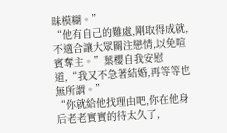昧模糊。”
“他有自己的難處,剛取得成就,不適合讓大眾關注戀情,以免喧賓奪主。”葉櫻自我安慰道,“我又不急著結婚,再等等也無所謂。”
“你就給他找理由吧,你在他身后老老實實的待太久了,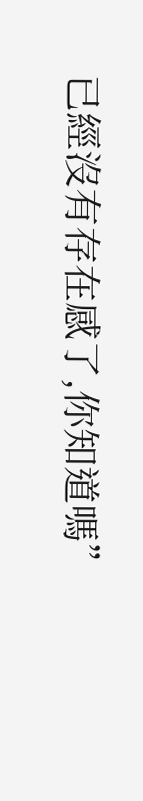已經沒有存在感了,你知道嗎”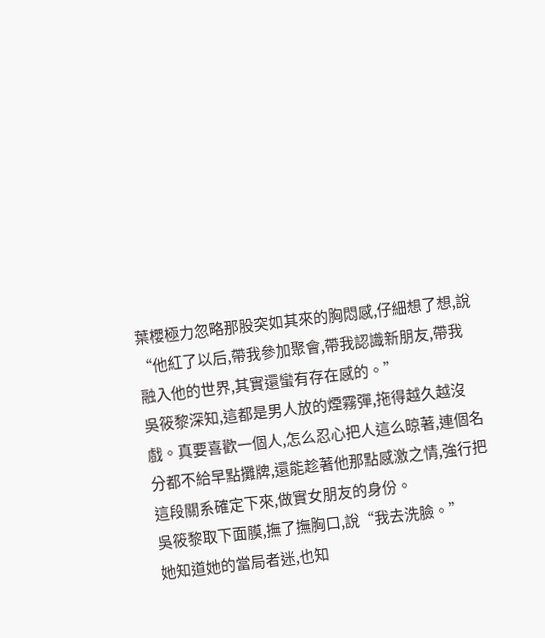葉櫻極力忽略那股突如其來的胸悶感,仔細想了想,說“他紅了以后,帶我參加聚會,帶我認識新朋友,帶我融入他的世界,其實還蠻有存在感的。”
吳筱黎深知,這都是男人放的煙霧彈,拖得越久越沒戲。真要喜歡一個人,怎么忍心把人這么晾著,連個名分都不給早點攤牌,還能趁著他那點感激之情,強行把這段關系確定下來,做實女朋友的身份。
吳筱黎取下面膜,撫了撫胸口,說“我去洗臉。”
她知道她的當局者迷,也知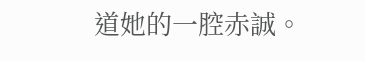道她的一腔赤誠。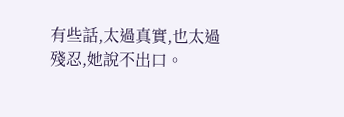有些話,太過真實,也太過殘忍,她說不出口。